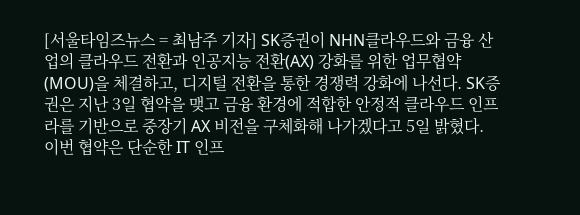[서울타임즈뉴스 = 최남주 기자] SK증권이 NHN클라우드와 금융 산업의 클라우드 전환과 인공지능 전환(AX) 강화를 위한 업무협약(MOU)을 체결하고, 디지털 전환을 통한 경쟁력 강화에 나선다. SK증권은 지난 3일 협약을 맺고 금융 환경에 적합한 안정적 클라우드 인프라를 기반으로 중장기 AX 비전을 구체화해 나가겠다고 5일 밝혔다.
이번 협약은 단순한 IT 인프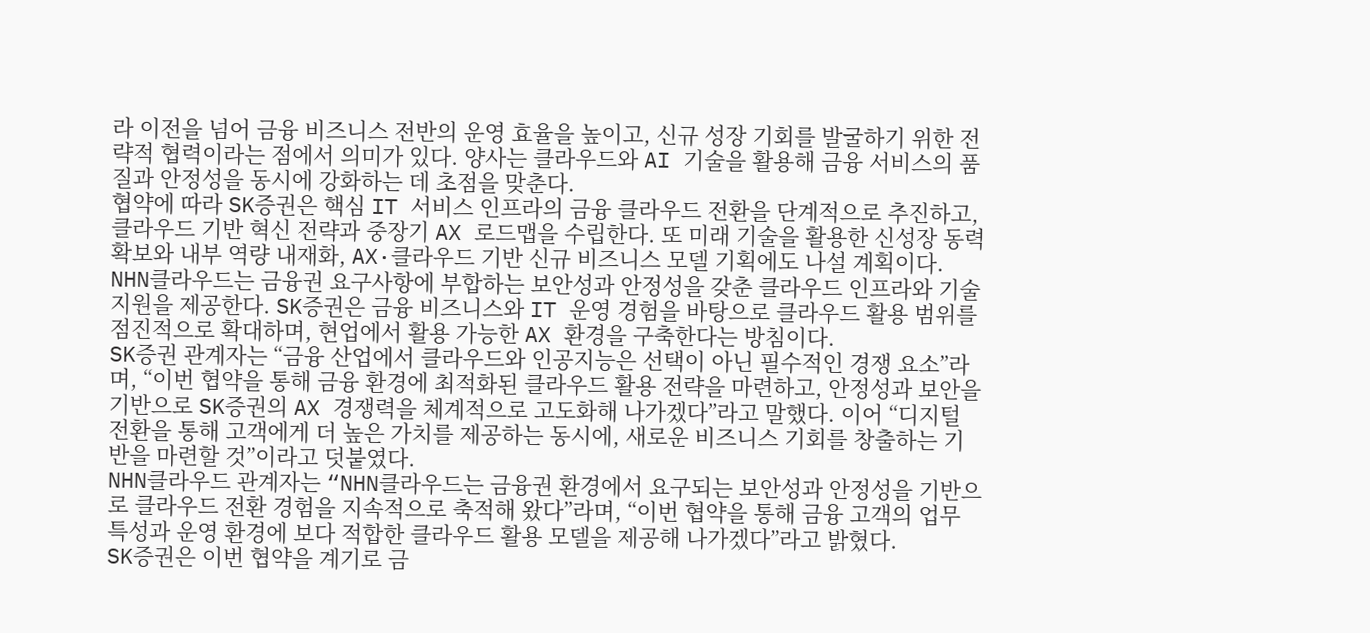라 이전을 넘어 금융 비즈니스 전반의 운영 효율을 높이고, 신규 성장 기회를 발굴하기 위한 전략적 협력이라는 점에서 의미가 있다. 양사는 클라우드와 AI 기술을 활용해 금융 서비스의 품질과 안정성을 동시에 강화하는 데 초점을 맞춘다.
협약에 따라 SK증권은 핵심 IT 서비스 인프라의 금융 클라우드 전환을 단계적으로 추진하고, 클라우드 기반 혁신 전략과 중장기 AX 로드맵을 수립한다. 또 미래 기술을 활용한 신성장 동력 확보와 내부 역량 내재화, AX·클라우드 기반 신규 비즈니스 모델 기획에도 나설 계획이다.
NHN클라우드는 금융권 요구사항에 부합하는 보안성과 안정성을 갖춘 클라우드 인프라와 기술 지원을 제공한다. SK증권은 금융 비즈니스와 IT 운영 경험을 바탕으로 클라우드 활용 범위를 점진적으로 확대하며, 현업에서 활용 가능한 AX 환경을 구축한다는 방침이다.
SK증권 관계자는 “금융 산업에서 클라우드와 인공지능은 선택이 아닌 필수적인 경쟁 요소”라며, “이번 협약을 통해 금융 환경에 최적화된 클라우드 활용 전략을 마련하고, 안정성과 보안을 기반으로 SK증권의 AX 경쟁력을 체계적으로 고도화해 나가겠다”라고 말했다. 이어 “디지털 전환을 통해 고객에게 더 높은 가치를 제공하는 동시에, 새로운 비즈니스 기회를 창출하는 기반을 마련할 것”이라고 덧붙였다.
NHN클라우드 관계자는 “NHN클라우드는 금융권 환경에서 요구되는 보안성과 안정성을 기반으로 클라우드 전환 경험을 지속적으로 축적해 왔다”라며, “이번 협약을 통해 금융 고객의 업무 특성과 운영 환경에 보다 적합한 클라우드 활용 모델을 제공해 나가겠다”라고 밝혔다.
SK증권은 이번 협약을 계기로 금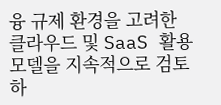융 규제 환경을 고려한 클라우드 및 SaaS 활용 모델을 지속적으로 검토하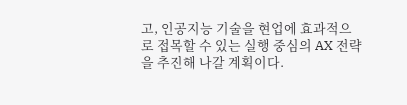고, 인공지능 기술을 현업에 효과적으로 접목할 수 있는 실행 중심의 AX 전략을 추진해 나갈 계획이다.